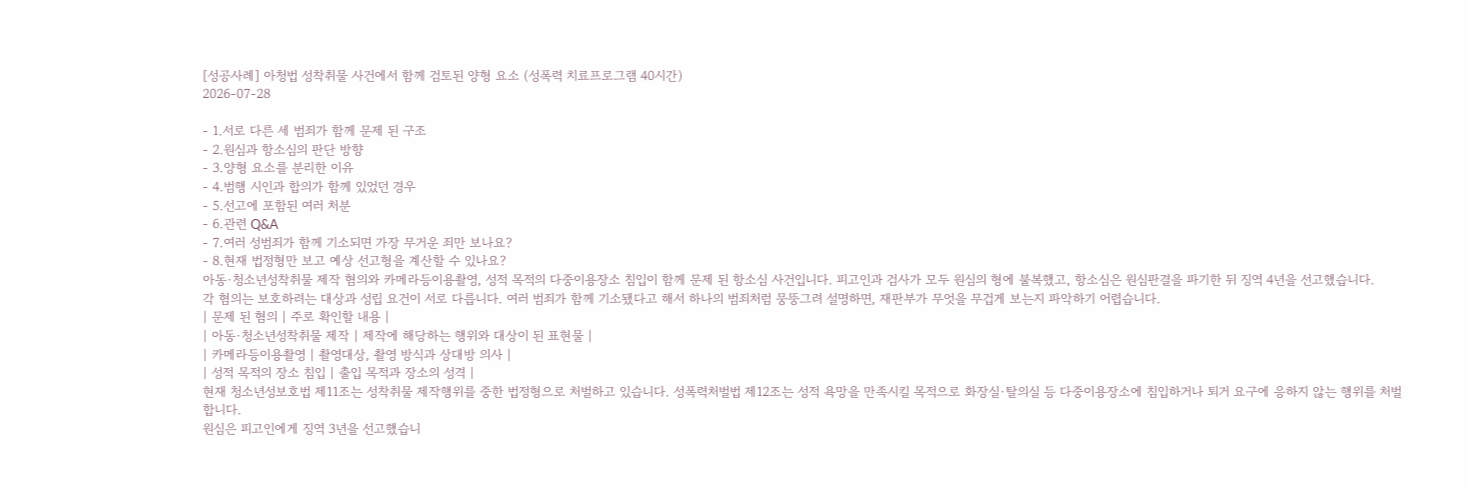[성공사례] 아청법 성착취물 사건에서 함께 검토된 양형 요소 (성폭력 치료프로그램 40시간)
2026-07-28

- 1.서로 다른 세 범죄가 함께 문제 된 구조
- 2.원심과 항소심의 판단 방향
- 3.양형 요소를 분리한 이유
- 4.범행 시인과 합의가 함께 있었던 경우
- 5.선고에 포함된 여러 처분
- 6.관련 Q&A
- 7.여러 성범죄가 함께 기소되면 가장 무거운 죄만 보나요?
- 8.현재 법정형만 보고 예상 선고형을 계산할 수 있나요?
아동·청소년성착취물 제작 혐의와 카메라등이용촬영, 성적 목적의 다중이용장소 침입이 함께 문제 된 항소심 사건입니다. 피고인과 검사가 모두 원심의 형에 불복했고, 항소심은 원심판결을 파기한 뒤 징역 4년을 선고했습니다.
각 혐의는 보호하려는 대상과 성립 요건이 서로 다릅니다. 여러 범죄가 함께 기소됐다고 해서 하나의 범죄처럼 뭉뚱그려 설명하면, 재판부가 무엇을 무겁게 보는지 파악하기 어렵습니다.
| 문제 된 혐의 | 주로 확인할 내용 |
| 아동·청소년성착취물 제작 | 제작에 해당하는 행위와 대상이 된 표현물 |
| 카메라등이용촬영 | 촬영대상, 촬영 방식과 상대방 의사 |
| 성적 목적의 장소 침입 | 출입 목적과 장소의 성격 |
현재 청소년성보호법 제11조는 성착취물 제작행위를 중한 법정형으로 처벌하고 있습니다. 성폭력처벌법 제12조는 성적 욕망을 만족시킬 목적으로 화장실·탈의실 등 다중이용장소에 침입하거나 퇴거 요구에 응하지 않는 행위를 처벌합니다.
원심은 피고인에게 징역 3년을 선고했습니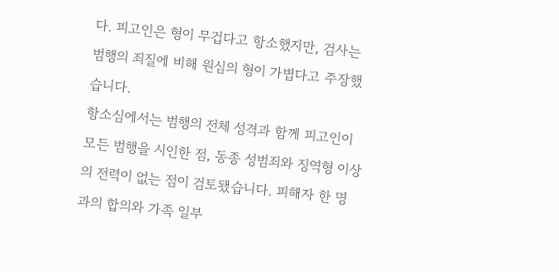다. 피고인은 형이 무겁다고 항소했지만, 검사는 범행의 죄질에 비해 원심의 형이 가볍다고 주장했습니다.
항소심에서는 범행의 전체 성격과 함께 피고인이 모든 범행을 시인한 점, 동종 성범죄와 징역형 이상의 전력이 없는 점이 검토됐습니다. 피해자 한 명과의 합의와 가족 일부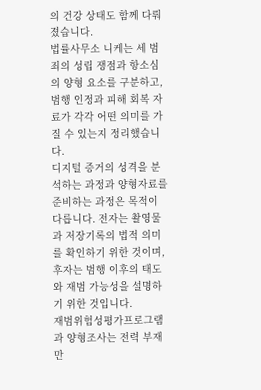의 건강 상태도 함께 다뤄졌습니다.
법률사무소 니케는 세 범죄의 성립 쟁점과 항소심의 양형 요소를 구분하고, 범행 인정과 피해 회복 자료가 각각 어떤 의미를 가질 수 있는지 정리했습니다.
디지털 증거의 성격을 분석하는 과정과 양형자료를 준비하는 과정은 목적이 다릅니다. 전자는 촬영물과 저장기록의 법적 의미를 확인하기 위한 것이며, 후자는 범행 이후의 태도와 재범 가능성을 설명하기 위한 것입니다.
재범위험성평가프로그램과 양형조사는 전력 부재만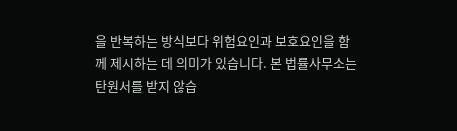을 반복하는 방식보다 위험요인과 보호요인을 함께 제시하는 데 의미가 있습니다. 본 법률사무소는 탄원서를 받지 않습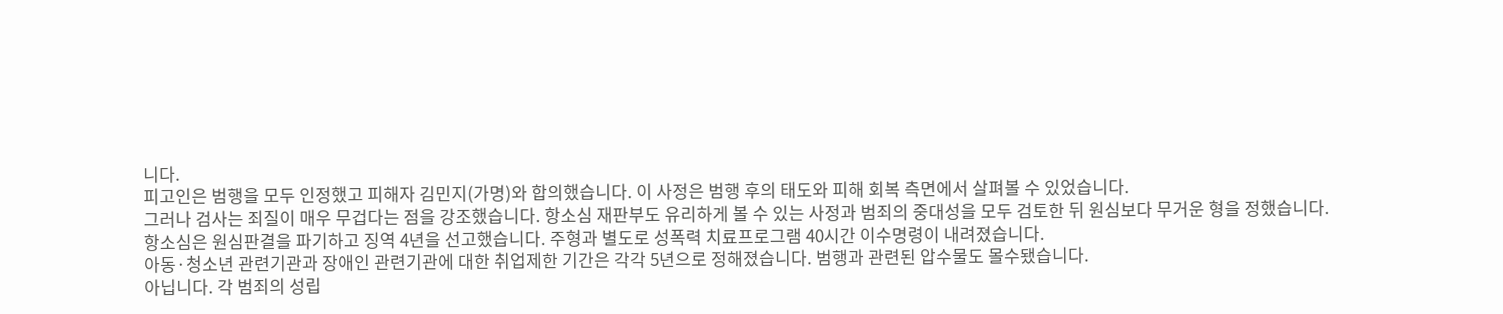니다.
피고인은 범행을 모두 인정했고 피해자 김민지(가명)와 합의했습니다. 이 사정은 범행 후의 태도와 피해 회복 측면에서 살펴볼 수 있었습니다.
그러나 검사는 죄질이 매우 무겁다는 점을 강조했습니다. 항소심 재판부도 유리하게 볼 수 있는 사정과 범죄의 중대성을 모두 검토한 뒤 원심보다 무거운 형을 정했습니다.
항소심은 원심판결을 파기하고 징역 4년을 선고했습니다. 주형과 별도로 성폭력 치료프로그램 40시간 이수명령이 내려졌습니다.
아동·청소년 관련기관과 장애인 관련기관에 대한 취업제한 기간은 각각 5년으로 정해졌습니다. 범행과 관련된 압수물도 몰수됐습니다.
아닙니다. 각 범죄의 성립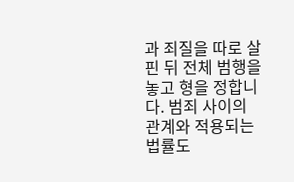과 죄질을 따로 살핀 뒤 전체 범행을 놓고 형을 정합니다. 범죄 사이의 관계와 적용되는 법률도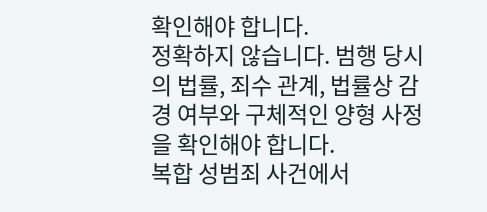확인해야 합니다.
정확하지 않습니다. 범행 당시의 법률, 죄수 관계, 법률상 감경 여부와 구체적인 양형 사정을 확인해야 합니다.
복합 성범죄 사건에서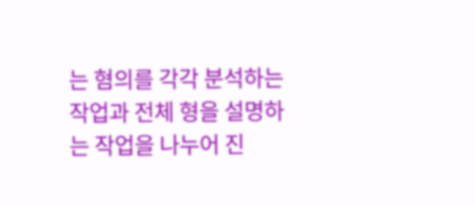는 혐의를 각각 분석하는 작업과 전체 형을 설명하는 작업을 나누어 진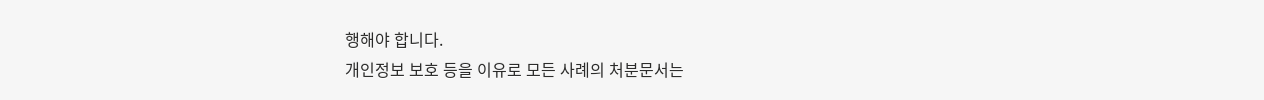행해야 합니다.
개인정보 보호 등을 이유로 모든 사례의 처분문서는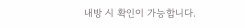내방 시 확인이 가능합니다.